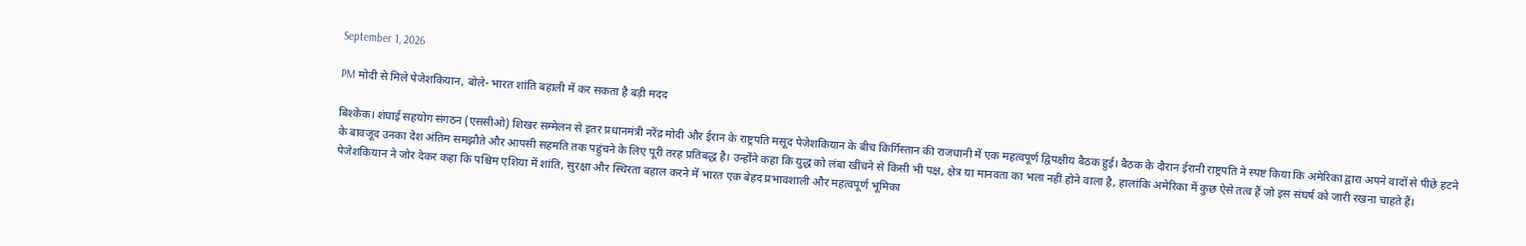September 1, 2026

PM मोदी से मिले पेजेशकियान, बोले- भारत शांति बहाली में कर सकता है बड़ी मदद

बिश्केक। शंघाई सहयोग संगठन (एससीओ) शिखर सम्मेलन से इतर प्रधानमंत्री नरेंद्र मोदी और ईरान के राष्ट्रपति मसूद पेजेशकियान के बीच किर्गिस्तान की राजधानी में एक महत्वपूर्ण द्विपक्षीय बैठक हुई। बैठक के दौरान ईरानी राष्ट्रपति ने स्पष्ट किया कि अमेरिका द्वारा अपने वादों से पीछे हटने के बावजूद उनका देश अंतिम समझौते और आपसी सहमति तक पहुंचने के लिए पूरी तरह प्रतिबद्ध है। उन्होंने कहा कि युद्ध को लंबा खींचने से किसी भी पक्ष, क्षेत्र या मानवता का भला नहीं होने वाला है, हालांकि अमेरिका में कुछ ऐसे तत्व हैं जो इस संघर्ष को जारी रखना चाहते हैं। पेजेशकियान ने जोर देकर कहा कि पश्चिम एशिया में शांति, सुरक्षा और स्थिरता बहाल करने में भारत एक बेहद प्रभावशाली और महत्वपूर्ण भूमिका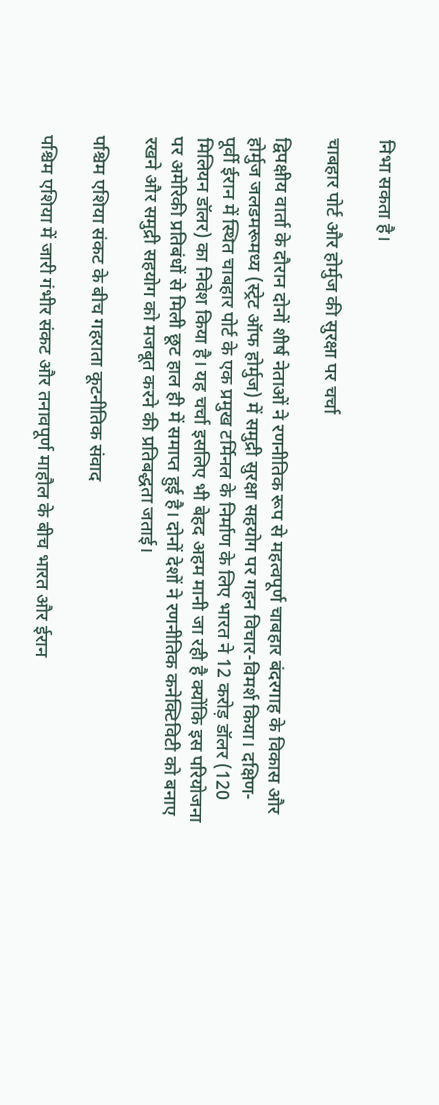निभा सकता है।

चाबहार पोर्ट और होर्मुज की सुरक्षा पर चर्चा

द्विपक्षीय वार्ता के दौरान दोनों शीर्ष नेताओं ने रणनीतिक रूप से महत्वपूर्ण चाबहार बंदरगाह के विकास और होर्मुज जलडमरूमध्य (स्ट्रेट ऑफ होर्मुज) में समुद्री सुरक्षा सहयोग पर गहन विचार-विमर्श किया। दक्षिण-पूर्वी ईरान में स्थित चाबहार पोर्ट के एक प्रमुख टर्मिनल के निर्माण के लिए भारत ने 12 करोड़ डॉलर (120 मिलियन डॉलर) का निवेश किया है। यह चर्चा इसलिए भी बेहद अहम मानी जा रही है क्योंकि इस परियोजना पर अमेरिकी प्रतिबंधों से मिली छूट हाल ही में समाप्त हुई है। दोनों देशों ने रणनीतिक कनेक्टिविटी को बनाए रखने और समुद्री सहयोग को मजबूत करने की प्रतिबद्धता जताई।

पश्चिम एशिया संकट के बीच गहराता कूटनीतिक संवाद

पश्चिम एशिया में जारी गंभीर संकट और तनावपूर्ण माहौल के बीच भारत और ईरान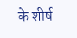के शीर्ष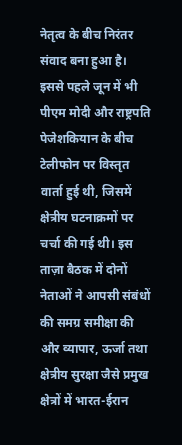नेतृत्व के बीच निरंतर संवाद बना हुआ है। इससे पहले जून में भी पीएम मोदी और राष्ट्रपति पेजेशकियान के बीच टेलीफोन पर विस्तृत वार्ता हुई थी, जिसमें क्षेत्रीय घटनाक्रमों पर चर्चा की गई थी। इस ताज़ा बैठक में दोनों नेताओं ने आपसी संबंधों की समग्र समीक्षा की और व्यापार, ऊर्जा तथा क्षेत्रीय सुरक्षा जैसे प्रमुख क्षेत्रों में भारत-ईरान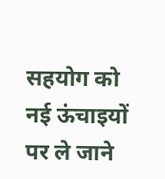सहयोग को नई ऊंचाइयों पर ले जाने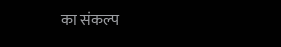का संकल्प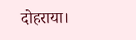दोहराया।